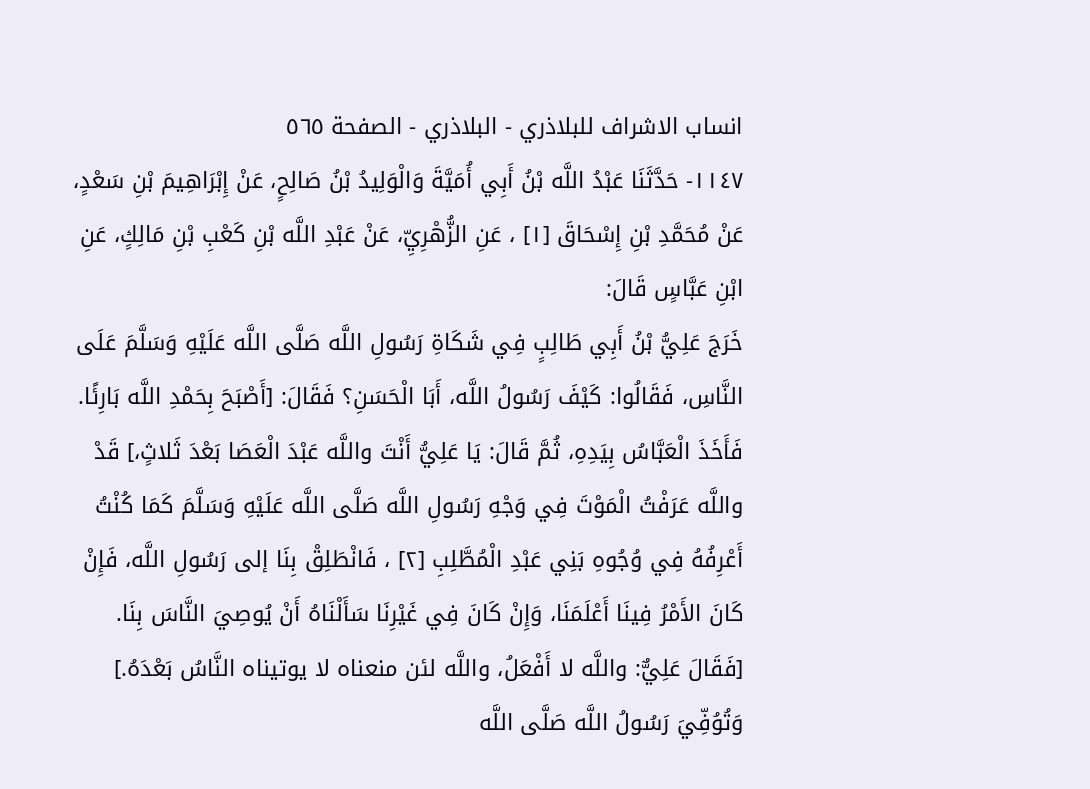انساب الاشراف للبلاذري - البلاذري - الصفحة ٥٦٥
١١٤٧- حَدَّثَنَا عَبْدُ اللَّه بْنُ أَبِي أُمَيَّةَ وَالْوَلِيدُ بْنُ صَالِحٍ، عَنْ إِبْرَاهِيمَ بْنِ سَعْدٍ، عَنْ مُحَمَّدِ بْنِ إِسْحَاقَ [١] ، عَنِ الزُّهْرِيِّ، عَنْ عَبْدِ اللَّه بْنِ كَعْبِ بْنِ مَالِكٍ، عَنِ ابْنِ عَبَّاسٍ قَالَ:
خَرَجَ عَلِيُّ بْنُ أَبِي طَالِبٍ فِي شَكَاةِ رَسُولِ اللَّه صَلَّى اللَّه عَلَيْهِ وَسَلَّمَ عَلَى النَّاسِ، فَقَالُوا: كَيْفَ رَسُولُ اللَّه، أَبَا الْحَسَنِ؟ فَقَالَ: [أَصْبَحَ بِحَمْدِ اللَّه بَارِئًا. فَأَخَذَ الْعَبَّاسُ بِيَدِهِ، ثُمَّ قَالَ: يَا عَلِيُّ أَنْتَ واللَّه عَبْدَ الْعَصَا بَعْدَ ثَلاثٍ،] قَدْ واللَّه عَرَفْتُ الْمَوْتَ فِي وَجْهِ رَسُولِ اللَّه صَلَّى اللَّه عَلَيْهِ وَسَلَّمَ كَمَا كُنْتُ أَعْرِفُهُ فِي وُجُوهِ بَنِي عَبْدِ الْمُطَّلِبِ [٢] ، فَانْطَلِقْ بِنَا إلى رَسُولِ اللَّه، فَإِنْ كَانَ الأَمْرُ فِينَا أَعْلَمَنَا، وَإِنْ كَانَ فِي غَيْرِنَا سَأَلْنَاهُ أَنْ يُوصِيَ النَّاسَ بِنَا. [فَقَالَ عَلِيٌّ: واللَّه لا أَفْعَلُ، واللَّه لئن منعناه لا يوتيناه النَّاسُ بَعْدَهُ.] وَتُوُفِّيَ رَسُولُ اللَّه صَلَّى اللَّه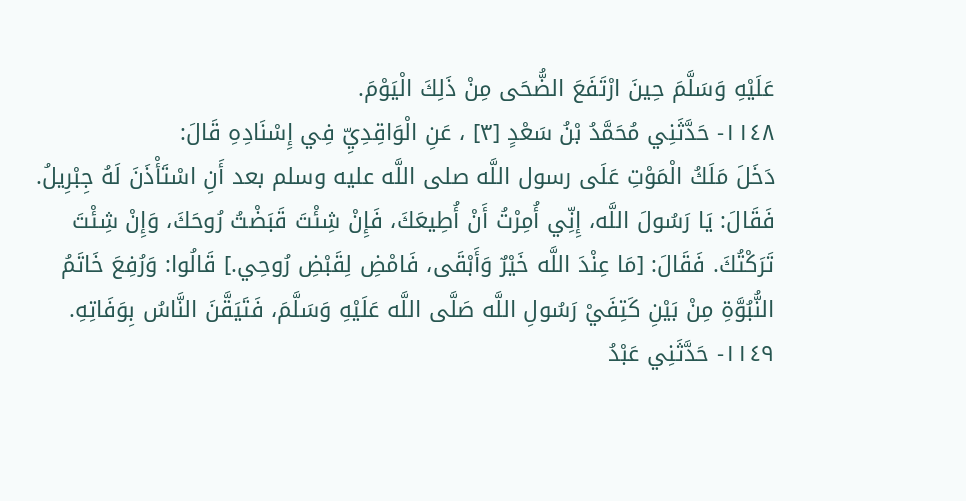عَلَيْهِ وَسَلَّمَ حِينَ ارْتَفَعَ الضُّحَى مِنْ ذَلِكَ الْيَوْمَ.
١١٤٨- حَدَّثَنِي مُحَمَّدُ بْنُ سَعْدٍ [٣] ، عَنِ الْوَاقِدِيِّ فِي إِسْنَادِهِ قَالَ:
دَخَلَ مَلَكُ الْمَوْتِ عَلَى رسول اللَّه صلى اللَّه عليه وسلم بعد أَنِ اسْتَأْذَنَ لَهُ جِبْرِيلُ. فَقَالَ: يَا رَسُولَ اللَّه، إِنِّي أُمِرْتُ أَنْ أُطِيعَكَ، فَإِنْ شِئْتَ قَبَضْتُ رُوحَكَ، وَإِنْ شِئْتَ تَرَكْتُكَ. فَقَالَ: [مَا عِنْدَ اللَّه خَيْرٌ وَأَبْقَى، فَامْضِ لِقَبْضِ رُوحِي.] قَالُوا: وَرُفِعَ خَاتَمُ النُّبُوَّةِ مِنْ بَيْنِ كَتِفَيْ رَسُولِ اللَّه صَلَّى اللَّه عَلَيْهِ وَسَلَّمَ، فَتَيَقَّنَ النَّاسُ بِوَفَاتِهِ.
١١٤٩- حَدَّثَنِي عَبْدُ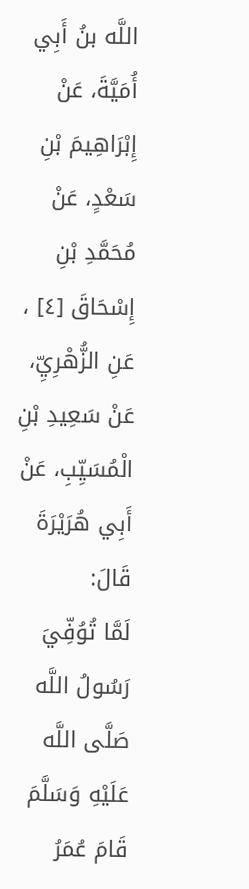اللَّه بنُ أَبِي أُمَيَّةَ، عَنْ إِبْرَاهِيمَ بْنِ سَعْدٍ، عَنْ مُحَمَّدِ بْنِ إِسْحَاقَ [٤] ، عَنِ الزُّهْرِيِّ، عَنْ سَعِيدِ بْنِ الْمُسَيِّبِ، عَنْ أَبِي هُرَيْرَةَ قَالَ:
لَمَّا تُوُفِّيَ رَسُولُ اللَّه صَلَّى اللَّه عَلَيْهِ وَسَلَّمَ قَامَ عُمَرُ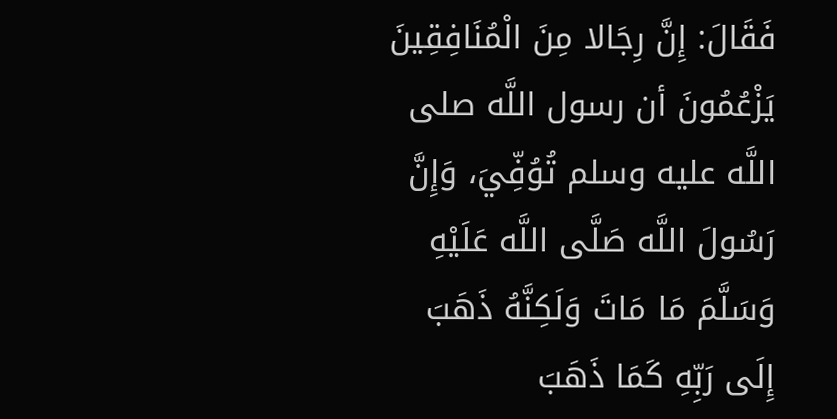فَقَالَ: إِنَّ رِجَالا مِنَ الْمُنَافِقِينَ يَزْعُمُونَ أن رسول اللَّه صلى اللَّه عليه وسلم تُوُفِّيَ، وَإِنَّ رَسُولَ اللَّه صَلَّى اللَّه عَلَيْهِ وَسَلَّمَ مَا مَاتَ وَلَكِنَّهُ ذَهَبَ إِلَى رَبِّهِ كَمَا ذَهَبَ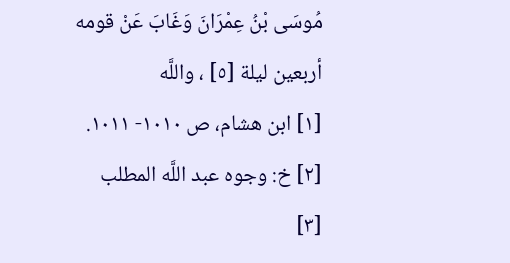مُوسَى بْنُ عِمْرَانَ وَغَابَ عَنْ قومه أربعين ليلة [٥] ، واللَّه
[١] ابن هشام، ص ١٠١٠- ١٠١١.
[٢] خ: وجوه عبد اللَّه المطلب
[٣]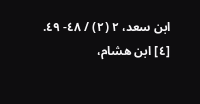ابن سعد، ٢ (٢) / ٤٨- ٤٩.
[٤] ابن هشام،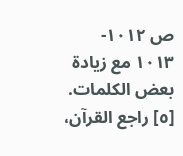ص ١٠١٢- ١٠١٣ مع زيادة بعض الكلمات.
[٥] راجع القرآن،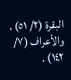البقرة (٢/ ٥١) ، والأعراف (٧/ ١٤٢) .